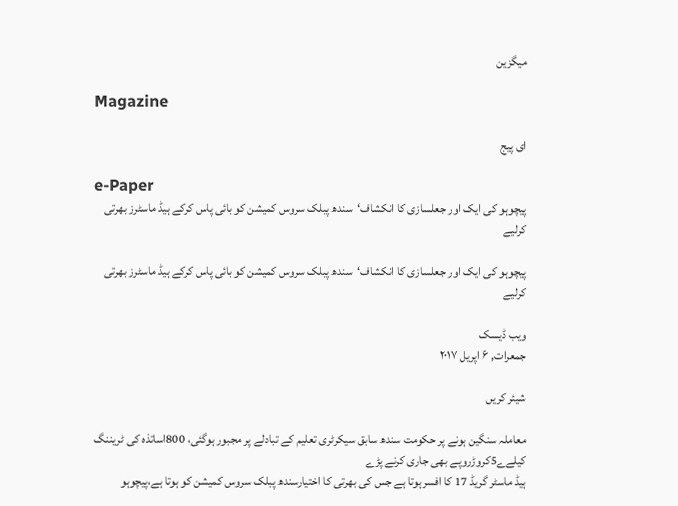میگزین

Magazine

ای پیج

e-Paper
پیچوہو کی ایک اور جعلسازی کا انکشاف‘سندھ پبلک سروس کمیشن کو بائی پاس کرکے ہیڈ ماسٹرز بھرتی کرلیے

پیچوہو کی ایک اور جعلسازی کا انکشاف‘سندھ پبلک سروس کمیشن کو بائی پاس کرکے ہیڈ ماسٹرز بھرتی کرلیے

ویب ڈیسک
جمعرات, ۶ اپریل ۲۰۱۷

شیئر کریں

معاملہ سنگین ہونے پر حکومت سندھ سابق سیکرٹری تعلیم کے تبادلے پر مجبور ہوگئی، 800اساتذہ کی ٹریننگ کیلےے5کروڑروپے بھی جاری کرنے پڑے
ہیڈ ماسٹر گریڈ 17 کا افسرہوتا ہے جس کی بھرتی کا اختیارسندھ پبلک سروس کمیشن کو ہوتا ہے،پیچوہو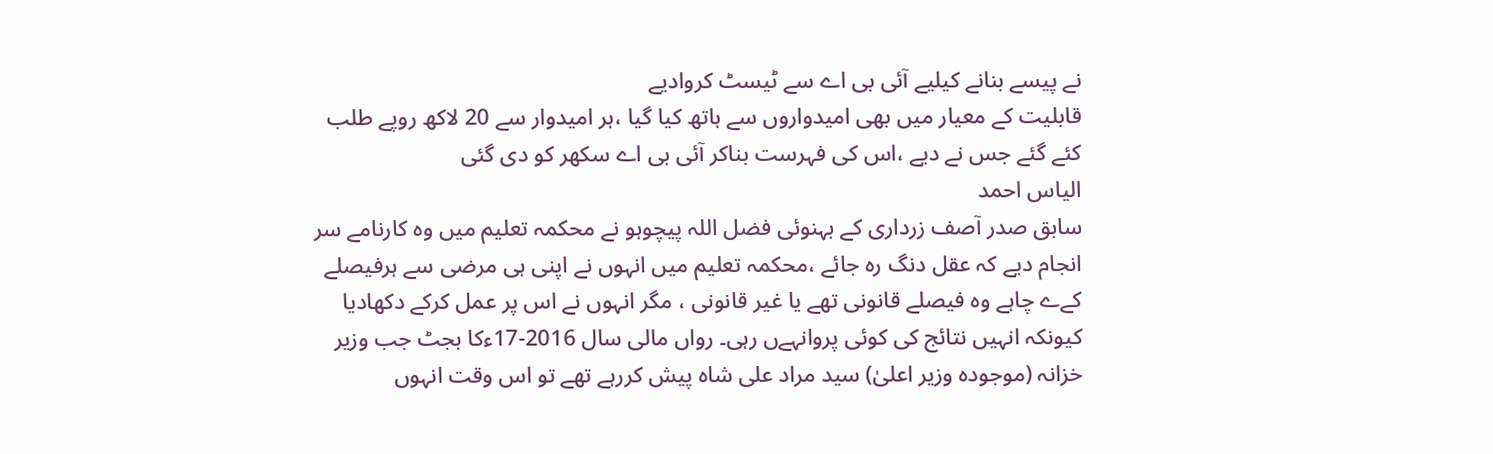نے پیسے بنانے کیلیے آئی بی اے سے ٹیسٹ کروادیے
قابلیت کے معیار میں بھی امیدواروں سے ہاتھ کیا گیا ،ہر امیدوار سے 20 لاکھ روپے طلب کئے گئے جس نے دیے ،اس کی فہرست بناکر آئی بی اے سکھر کو دی گئی
الیاس احمد
سابق صدر آصف زرداری کے بہنوئی فضل اللہ پیچوہو نے محکمہ تعلیم میں وہ کارنامے سر انجام دیے کہ عقل دنگ رہ جائے ،محکمہ تعلیم میں انہوں نے اپنی ہی مرضی سے ہرفیصلے کےے چاہے وہ فیصلے قانونی تھے یا غیر قانونی ، مگر انہوں نے اس پر عمل کرکے دکھادیا کیونکہ انہیں نتائج کی کوئی پروانہےں رہی۔ رواں مالی سال 2016-17ءکا بجٹ جب وزیر خزانہ (موجودہ وزیر اعلیٰ) سید مراد علی شاہ پیش کررہے تھے تو اس وقت انہوں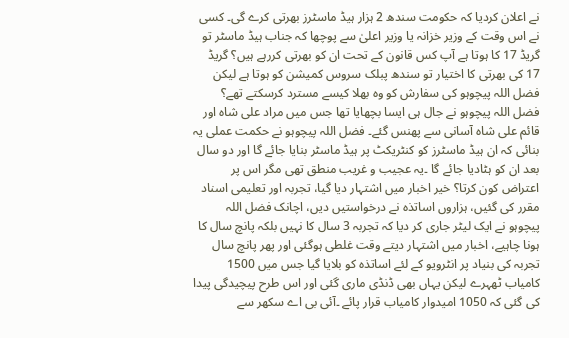نے اعلان کردیا کہ حکومت سندھ 2 ہزار ہیڈ ماسٹرز بھرتی کرے گی۔ کسی نے اس وقت کے وزیر خزانہ یا وزیر اعلیٰ سے پوچھا کہ جناب ہیڈ ماسٹر تو گریڈ 17 کا ہوتا ہے آپ کس قانون کے تحت ان کو بھرتی کررہے ہیں؟ گریڈ 17 کی بھرتی کا اختیار تو سندھ پبلک سروس کمیشن کو ہوتا ہے لیکن فضل اللہ پیچوہو کی سفارش کو وہ بھلا کیسے مسترد کرسکتے تھے؟ فضل اللہ پیچوہو نے جال ہی ایسا بچھایا تھا جس میں مراد علی شاہ اور قائم علی شاہ آسانی سے پھنس گئے۔ فضل اللہ پیچوہو نے حکمت عملی یہ بنائی کہ ان ہیڈ ماسٹرز کو کنٹریکٹ پر ہیڈ ماسٹر بنایا جائے گا اور دو سال بعد ان کو ہٹادیا جائے گا ۔یہ عجیب و غریب منطق تھی مگر اس پر اعتراض کون کرتا؟ خیر اخبار میں اشتہار دیا گیا، تجربہ اور تعلیمی اسناد مقرر کی گئیں، ہزاروں اساتذہ نے درخواستیں دیں، اچانک فضل اللہ پیچوہو نے ایک لیٹر جاری کر دیا کہ تجربہ 3 سال کا نہیں بلکہ پانچ سال کا ہونا چاہیے، اخبار میں اشتہار دیتے وقت غلطی ہوگئی اور پھر پانچ سال تجربہ کی بنیاد پر انٹرویو کے لئے اساتذہ کو بلایا گیا جس میں 1500 کامیاب ٹھہرے لیکن یہاں بھی ڈنڈی ماری گئی اور اس طرح پیچیدگی پیدا کی گئی کہ 1050 امیدوار کامیاب قرار پائے ۔آئی بی اے سکھر سے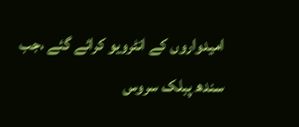امیدواروں کے انٹرویو کرائے گئے ،جب سندھ پبلک سروس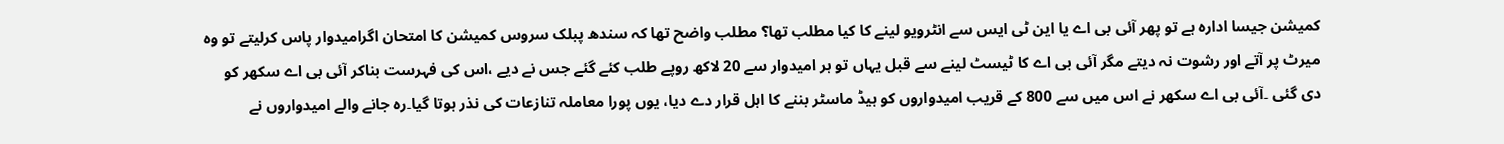کمیشن جیسا ادارہ ہے تو پھر آئی بی اے یا این ٹی ایس سے انٹرویو لینے کا کیا مطلب تھا؟ مطلب واضح تھا کہ سندھ پبلک سروس کمیشن کا امتحان اگرامیدوار پاس کرلیتے تو وہ میرٹ پر آتے اور رشوت نہ دیتے مگر آئی بی اے کا ٹیسٹ لینے سے قبل یہاں تو ہر امیدوار سے 20 لاکھ روپے طلب کئے گئے جس نے دیے ،اس کی فہرست بناکر آئی بی اے سکھر کو دی گئی ۔آئی بی اے سکھر نے اس میں سے 800 کے قریب امیدواروں کو ہیڈ ماسٹر بننے کا اہل قرار دے دیا، یوں پورا معاملہ تنازعات کی نذر ہوتا گیا۔رہ جانے والے امیدواروں نے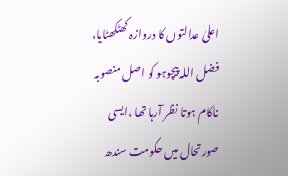اعلیٰ عدالتوں کا دروازہ کھٹکھٹایا، فضل اللہ پیچوہو کو اصل منصوبہ ناکام ہوتا نظر آرہا تھا ،ایسی صورتحال میں حکومت سندھ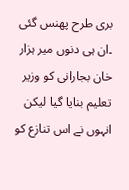بری طرح پھنس گئی ۔ان ہی دنوں میر ہزار خان بجارانی کو وزیر تعلیم بنایا گیا لیکن انہوں نے اس تنازع کو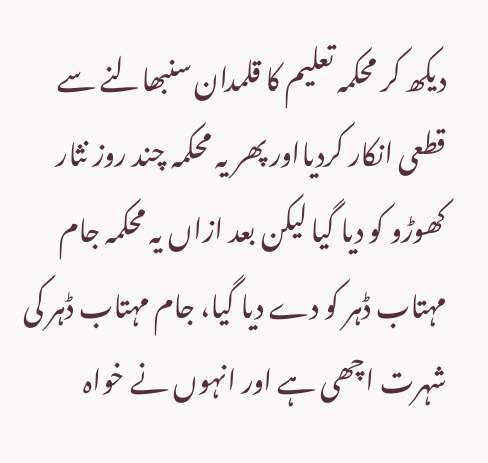دیکھ کر محکمہ تعلیم کا قلمدان سنبھالنے سے قطعی انکار کردیااور پھر یہ محکمہ چند روز نثار کھوڑو کو دیا گیا لیکن بعد ازاں یہ محکمہ جام مہتاب ڈہر کو دے دیا گیا، جام مہتاب ڈہر کی شہرت اچھی ہے اور انہوں نے خواہ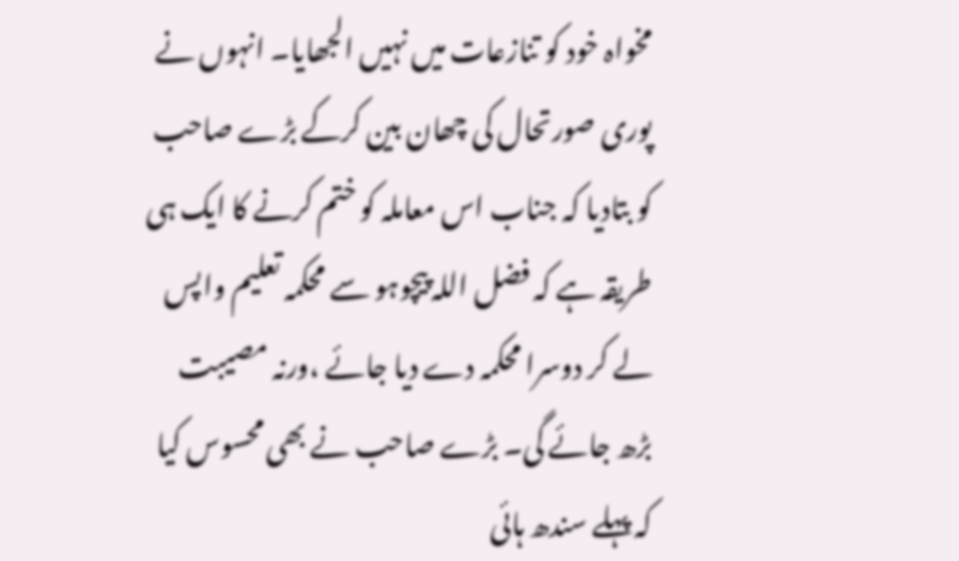مخواہ خود کو تنازعات میں نہیں الجھایا۔ انہوں نے پوری صورتحال کی چھان بین کرکے بڑے صاحب کو بتادیا کہ جناب اس معاملہ کو ختم کرنے کا ایک ہی طریقہ ہے کہ فضل اللہ پیچوہو سے محکمہ تعلیم واپس لے کر دوسرا محکمہ دے دیا جائے ،ورنہ مصیبت بڑھ جائے گی۔ بڑے صاحب نے بھی محسوس کیا کہ پہلے سندھ ہائی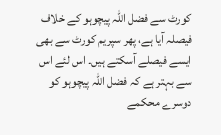کورٹ سے فضل اللہ پیچوہو کے خلاف فیصلہ آیا ہے، پھر سپریم کورٹ سے بھی ایسے فیصلے آسکتے ہیں۔ اس لئے اس سے بہتر ہے کہ فضل اللہ پیچوہو کو دوسرے محکمے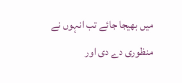میں بھیجا جائے تب انہوں نے منظوری دے دی اور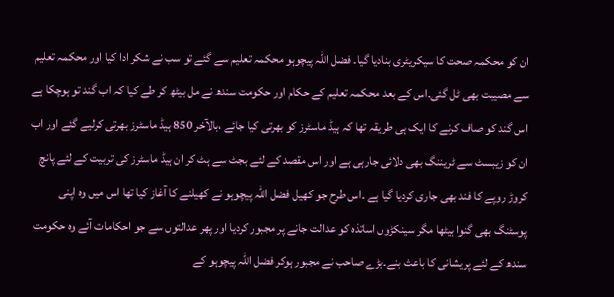ان کو محکمہ صحت کا سیکریٹری بنادیا گیا۔ فضل اللہ پیچوہو محکمہ تعلیم سے گئے تو سب نے شکر ادا کیا اور محکمہ تعلیم سے مصیبت بھی ٹل گئی۔اس کے بعد محکمہ تعلیم کے حکام اور حکومت سندھ نے مل بیٹھ کر طے کیا کہ اب گند تو ہوچکا ہے اس گند کو صاف کرنے کا ایک ہی طریقہ تھا کہ ہیڈ ماسٹرز کو بھرتی کیا جائے ،بالآخر 850 ہیڈ ماسٹرز بھرتی کرلیے گئے اور اب ان کو زیبسٹ سے ٹریننگ بھی دلائی جارہی ہے اور اس مقصد کے لئے بجٹ سے ہٹ کر ان ہیڈ ماسٹرز کی تربیت کے لئے پانچ کروڑ روپے کا فند بھی جاری کردیا گیا ہے ۔اس طرح جو کھیل فضل اللہ پیچوہو نے کھیلنے کا آغاز کیا تھا اس میں وہ اپنی پوسٹنگ بھی گنوا بیٹھا مگر سینکڑوں اساتذہ کو عدالت جانے پر مجبور کردیا اور پھر عدالتوں سے جو احکامات آئے وہ حکومت سندھ کے لئے پریشانی کا باعث بنے۔بڑے صاحب نے مجبور ہوکر فضل اللہ پیچوہو کے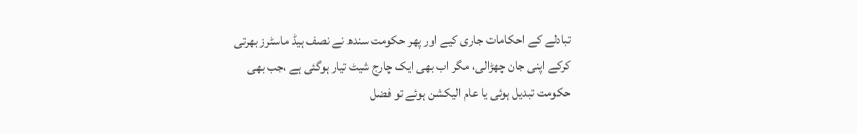تبادلے کے احکامات جاری کیے اور پھر حکومت سندھ نے نصف ہیڈ ماسٹرز بھرتی کرکے اپنی جان چھڑالی، مگر اب بھی ایک چارج شیٹ تیار ہوگئی ہے ،جب بھی حکومت تبدیل ہوئی یا عام الیکشن ہوئے تو فضل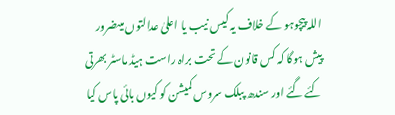اللہ پیچوہو کے خلاف یہ کیس نیب یا اعلیٰ عدالتوں میںضرور پیش ہوگا کہ کس قانون کے تحت براہ راست ہیڈ ماسٹر بھرتی کئے گئے اور سندھ پبلک سروس کمیشن کو کیوں بائی پاس کیا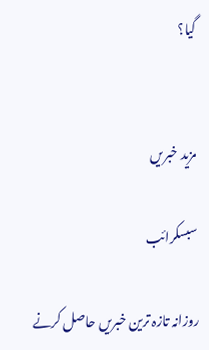گیا؟


مزید خبریں

سبسکرائب

روزانہ تازہ ترین خبریں حاصل کرنے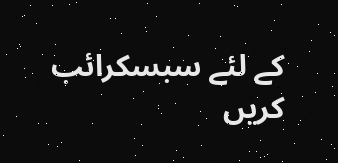کے لئے سبسکرائب کریں